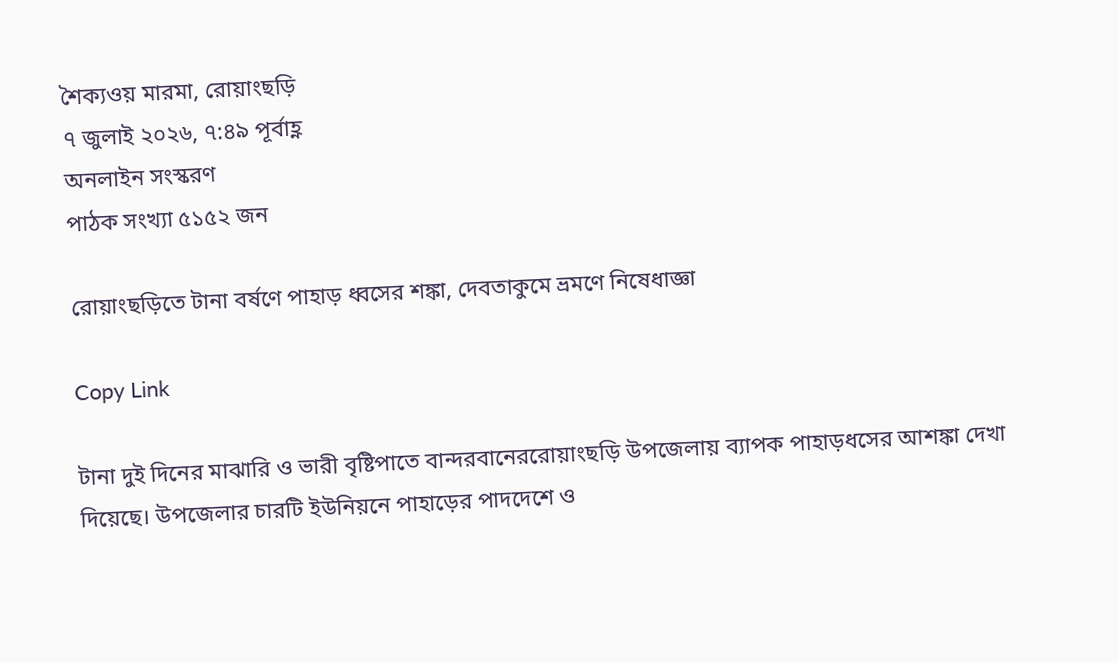শৈক্যওয় মারমা, রোয়াংছড়ি
৭ জুলাই ২০২৬, ৭:৪৯ পূর্বাহ্ণ
অনলাইন সংস্করণ
পাঠক সংখ্যা ৫১৫২ জন

রোয়াংছড়িতে টানা বর্ষণে পাহাড় ধ্বসের শঙ্কা, দেবতাকুমে ভ্রমণে নিষেধাজ্ঞা

Copy Link

টানা দুই দিনের মাঝারি ও ভারী বৃষ্টিপাতে বান্দরবানেররোয়াংছড়ি উপজেলায় ব্যাপক পাহাড়ধসের আশঙ্কা দেখা দিয়েছে। উপজেলার চারটি ইউনিয়নে পাহাড়ের পাদদেশে ও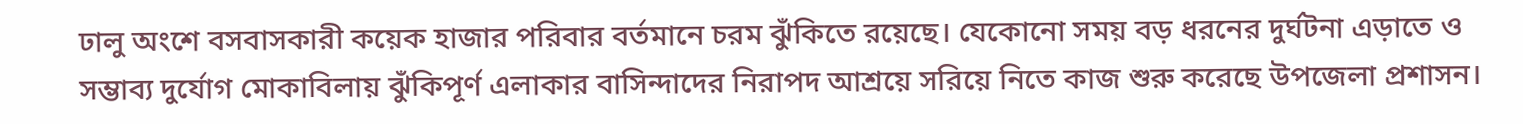ঢালু অংশে বসবাসকারী কয়েক হাজার পরিবার বর্তমানে চরম ঝুঁকিতে রয়েছে। যেকোনো সময় বড় ধরনের দুর্ঘটনা এড়াতে ও সম্ভাব্য দুর্যোগ মোকাবিলায় ঝুঁকিপূর্ণ এলাকার বাসিন্দাদের নিরাপদ আশ্রয়ে সরিয়ে নিতে কাজ শুরু করেছে উপজেলা প্রশাসন।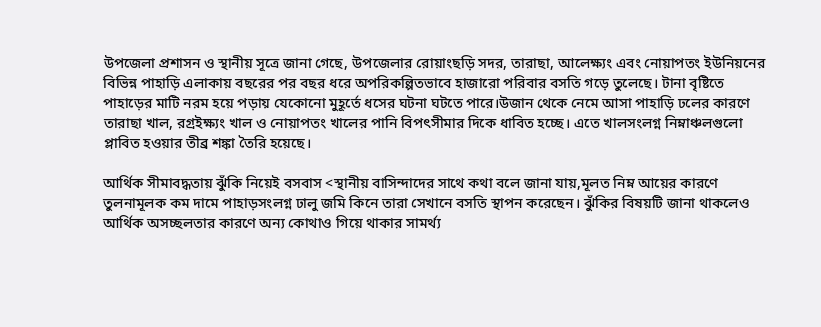উপজেলা প্রশাসন ও স্থানীয় সূত্রে জানা গেছে, উপজেলার রোয়াংছড়ি সদর, তারাছা, আলেক্ষ্যং এবং নোয়াপতং ইউনিয়নের বিভিন্ন পাহাড়ি এলাকায় বছরের পর বছর ধরে অপরিকল্পিতভাবে হাজারো পরিবার বসতি গড়ে তুলেছে। টানা বৃষ্টিতে পাহাড়ের মাটি নরম হয়ে পড়ায় যেকোনো মুহূর্তে ধসের ঘটনা ঘটতে পারে।উজান থেকে নেমে আসা পাহাড়ি ঢলের কারণে তারাছা খাল, রগ্রইক্ষ্যং খাল ও নোয়াপতং খালের পানি বিপৎসীমার দিকে ধাবিত হচ্ছে। এতে খালসংলগ্ন নিম্নাঞ্চলগুলো প্লাবিত হওয়ার তীব্র শঙ্কা তৈরি হয়েছে।

আর্থিক সীমাবদ্ধতায় ঝুঁকি নিয়েই বসবাস <স্থানীয় বাসিন্দাদের সাথে কথা বলে জানা যায়,মূলত নিম্ন আয়ের কারণে তুলনামূলক কম দামে পাহাড়সংলগ্ন ঢালু জমি কিনে তারা সেখানে বসতি স্থাপন করেছেন। ঝুঁকির বিষয়টি জানা থাকলেও আর্থিক অসচ্ছলতার কারণে অন্য কোথাও গিয়ে থাকার সামর্থ্য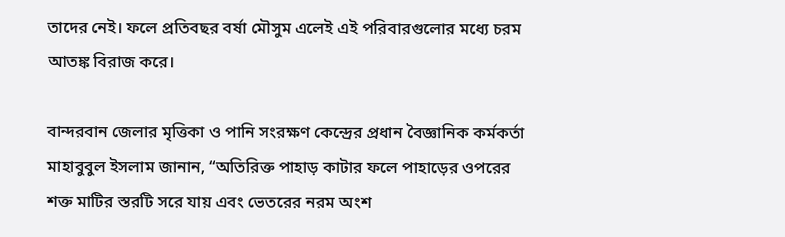তাদের নেই। ফলে প্রতিবছর বর্ষা মৌসুম এলেই এই পরিবারগুলোর মধ্যে চরম আতঙ্ক বিরাজ করে।

বান্দরবান জেলার মৃত্তিকা ও পানি সংরক্ষণ কেন্দ্রের প্রধান বৈজ্ঞানিক কর্মকর্তা মাহাবুবুল ইসলাম জানান, “অতিরিক্ত পাহাড় কাটার ফলে পাহাড়ের ওপরের শক্ত মাটির স্তরটি সরে যায় এবং ভেতরের নরম অংশ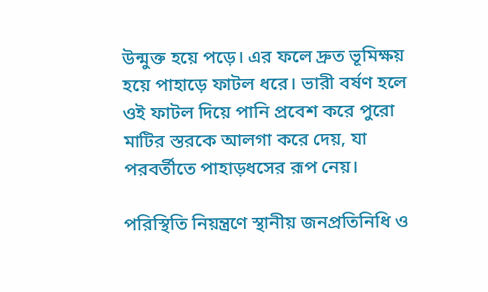উন্মুক্ত হয়ে পড়ে। এর ফলে দ্রুত ভূমিক্ষয় হয়ে পাহাড়ে ফাটল ধরে। ভারী বর্ষণ হলে ওই ফাটল দিয়ে পানি প্রবেশ করে পুরো মাটির স্তরকে আলগা করে দেয়, যা পরবর্তীতে পাহাড়ধসের রূপ নেয়।

পরিস্থিতি নিয়ন্ত্রণে স্থানীয় জনপ্রতিনিধি ও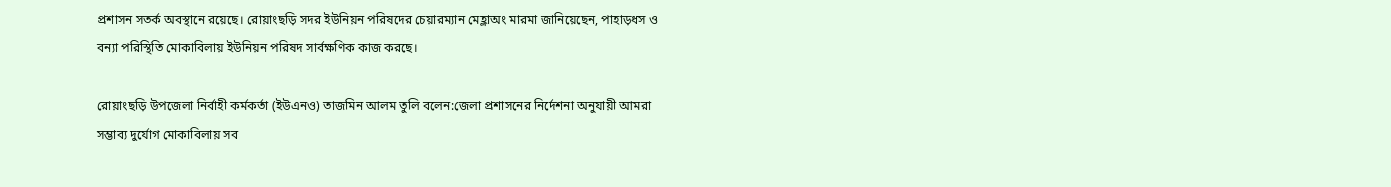প্রশাসন সতর্ক অবস্থানে রয়েছে। রোয়াংছড়ি সদর ইউনিয়ন পরিষদের চেয়ারম্যান মেহ্লাঅং মারমা জানিয়েছেন, পাহাড়ধস ও বন্যা পরিস্থিতি মোকাবিলায় ইউনিয়ন পরিষদ সার্বক্ষণিক কাজ করছে।

রোয়াংছড়ি উপজেলা নির্বাহী কর্মকর্তা (ইউএনও) তাজমিন আলম তুলি বলেন:জেলা প্রশাসনের নির্দেশনা অনুযায়ী আমরা সম্ভাব্য দুর্যোগ মোকাবিলায় সব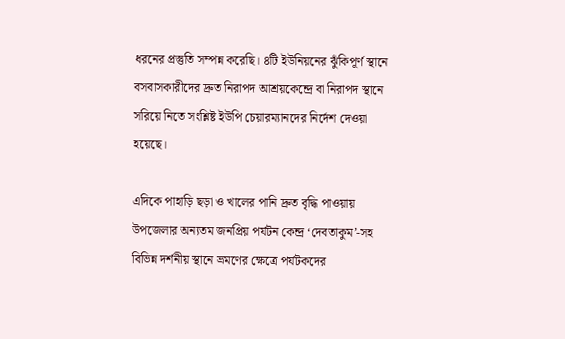ধরনের প্রস্তুতি সম্পন্ন করেছি। ৪টি ইউনিয়নের ঝুঁকিপূর্ণ স্থানে বসবাসকারীদের দ্রুত নিরাপদ আশ্রয়কেন্দ্রে বা নিরাপদ স্থানে সরিয়ে নিতে সংশ্লিষ্ট ইউপি চেয়ারম্যানদের নির্দেশ দেওয়া হয়েছে।

এদিকে পাহাড়ি ছড়া ও খালের পানি দ্রুত বৃদ্ধি পাওয়ায় উপজেলার অন্যতম জনপ্রিয় পর্যটন কেন্দ্র ‘দেবতাকুম’-সহ বিভিন্ন দর্শনীয় স্থানে ভ্রমণের ক্ষেত্রে পর্যটকদের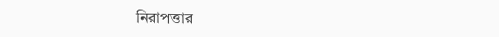নিরাপত্তার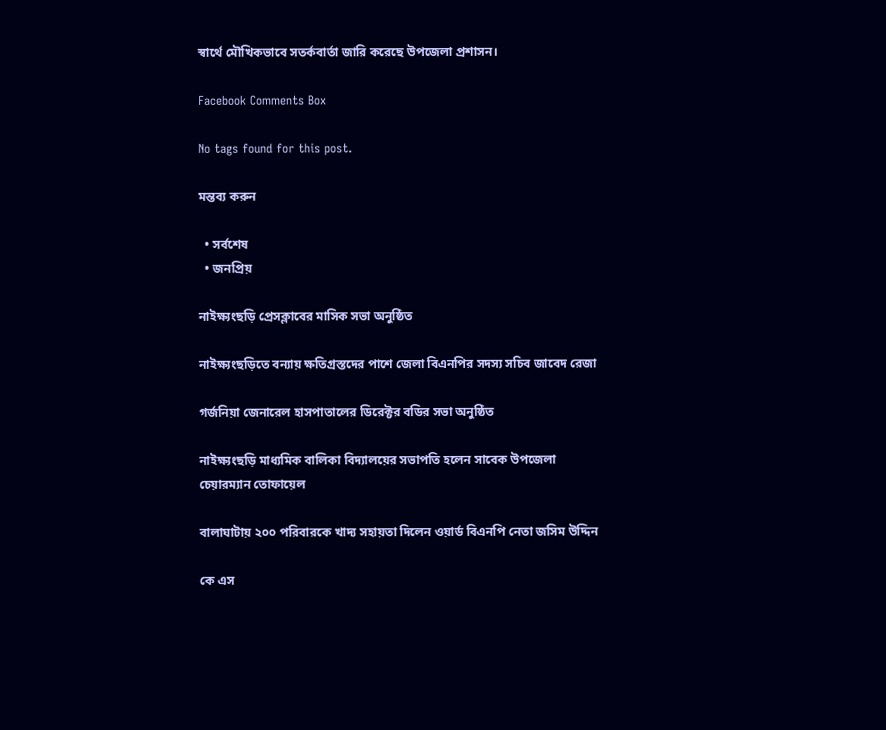স্বার্থে মৌখিকভাবে সতর্কবার্তা জারি করেছে উপজেলা প্রশাসন।

Facebook Comments Box

No tags found for this post.

মন্তব্য করুন

  • সর্বশেষ
  • জনপ্রিয়

নাইক্ষ্যংছড়ি প্রেসক্লাবের মাসিক সভা অনুষ্ঠিত

নাইক্ষ্যংছড়িতে বন্যায় ক্ষতিগ্রস্তদের পাশে জেলা বিএনপির সদস্য সচিব জাবেদ রেজা

গর্জনিয়া জেনারেল হাসপাতালের ডিরেক্টর বডির সভা অনুষ্ঠিত

নাইক্ষ্যংছড়ি মাধ্যমিক বালিকা বিদ্যালয়ের সভাপতি হলেন সাবেক উপজেলা চেয়ারম্যান তোফায়েল

বালাঘাটায় ২০০ পরিবারকে খাদ্য সহায়তা দিলেন ওয়ার্ড বিএনপি নেতা জসিম উদ্দিন

কে এস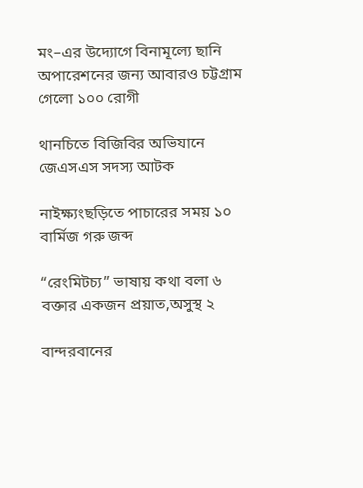মং–এর উদ্যোগে বিনামূল্যে ছানি অপারেশনের জন্য আবারও চট্টগ্রাম গেলো ১০০ রোগী

থানচিতে বিজিবির অভিযানে জেএসএস সদস্য আটক

নাইক্ষ্যংছড়িতে পাচারের সময় ১০ বার্মিজ গরু জব্দ

“রেংমিটচ্য” ভাষায় কথা বলা ৬ বক্তার একজন প্রয়াত,অসুস্থ ২

বান্দরবানের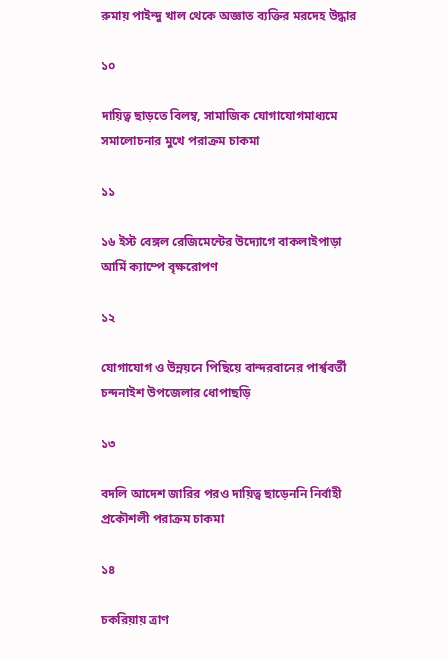রুমায় পাইন্দু খাল থেকে অজ্ঞাত ব্যক্তির মরদেহ উদ্ধার

১০

দায়িত্ব ছাড়তে বিলম্ব, সামাজিক যোগাযোগমাধ্যমে সমালোচনার মুখে পরাক্রম চাকমা

১১

১৬ ইস্ট বেঙ্গল রেজিমেন্টের উদ্যোগে বাকলাইপাড়া আর্মি ক্যাম্পে বৃক্ষরোপণ

১২

যোগাযোগ ও উন্নয়নে পিছিয়ে বান্দরবানের পার্শ্ববর্তী চন্দনাইশ উপজেলার ধোপাছড়ি

১৩

বদলি আদেশ জারির পরও দায়িত্ব ছাড়েননি নির্বাহী প্রকৌশলী পরাক্রম চাকমা

১৪

চকরিয়ায় ত্রাণ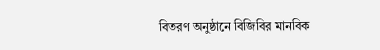বিতরণ অনুষ্ঠানে বিজিবির মানবিক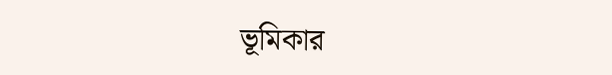ভূমিকার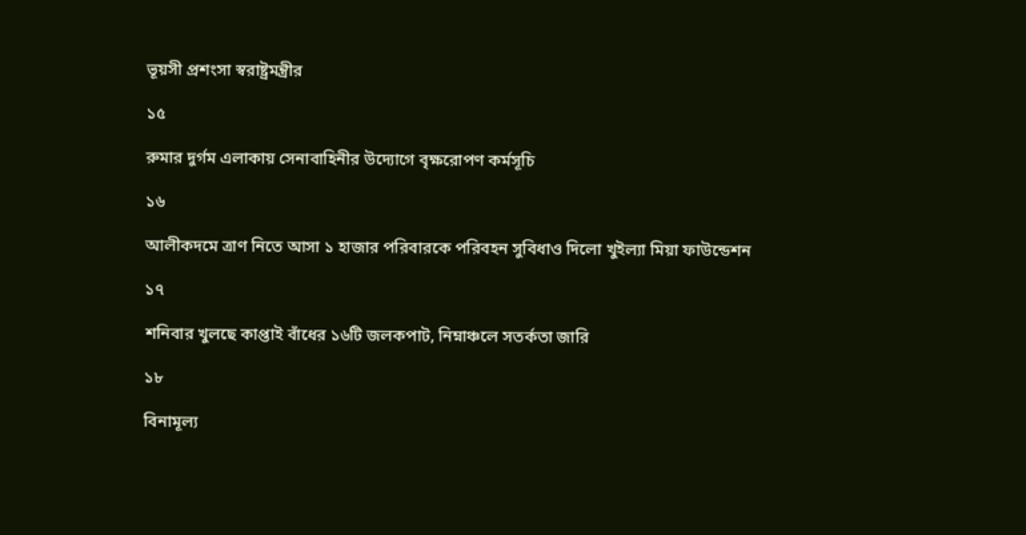ভূয়সী প্রশংসা স্বরাষ্ট্রমন্ত্রীর

১৫

রুমার দুর্গম এলাকায় সেনাবাহিনীর উদ্যোগে বৃক্ষরোপণ কর্মসূচি

১৬

আলীকদমে ত্রাণ নিতে আসা ১ হাজার পরিবারকে পরিবহন সুবিধাও দিলো খুইল্যা মিয়া ফাউন্ডেশন

১৭

শনিবার খুলছে কাপ্তাই বাঁধের ১৬টি জলকপাট, নিম্নাঞ্চলে সতর্কতা জারি

১৮

বিনামূল্য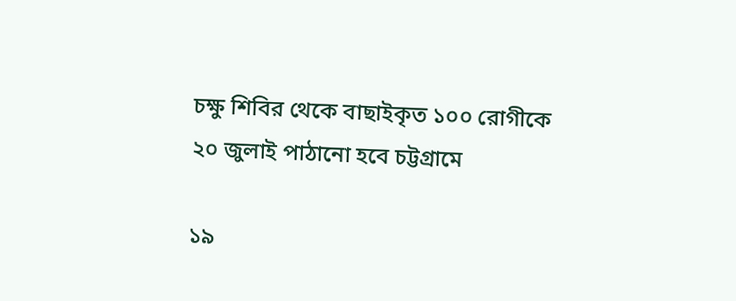চক্ষু শিবির থেকে বাছাইকৃত ১০০ রোগীকে ২০ জুলাই পাঠানো হবে চট্টগ্রামে

১৯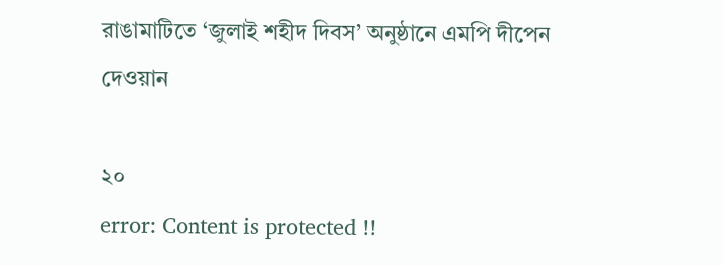রাঙামাটিতে ‘জুলাই শহীদ দিবস’ অনুষ্ঠানে এমপি দীপেন দেওয়ান

২০
error: Content is protected !!